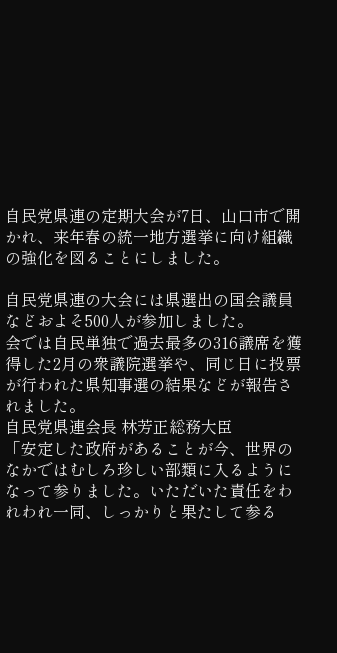自民党県連の定期大会が7日、山口市で開かれ、来年春の統一地方選挙に向け組織の強化を図ることにしました。

自民党県連の大会には県選出の国会議員などおよそ500人が参加しました。
会では自民単独で過去最多の316議席を獲得した2月の衆議院選挙や、同じ日に投票が行われた県知事選の結果などが報告されました。
自民党県連会長 林芳正総務大臣
「安定した政府があることが今、世界のなかではむしろ珍しい部類に入るようになって参りました。いただいた責任をわれわれ一同、しっかりと果たして参る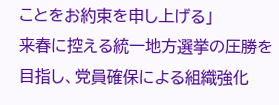ことをお約束を申し上げる」
来春に控える統一地方選挙の圧勝を目指し、党員確保による組織強化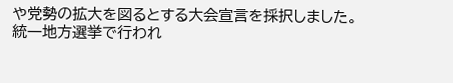や党勢の拡大を図るとする大会宣言を採択しました。
統一地方選挙で行われ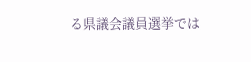る県議会議員選挙では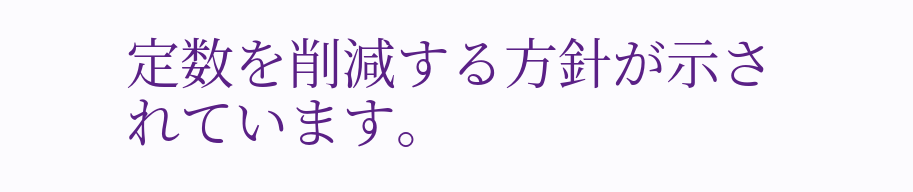定数を削減する方針が示されています。